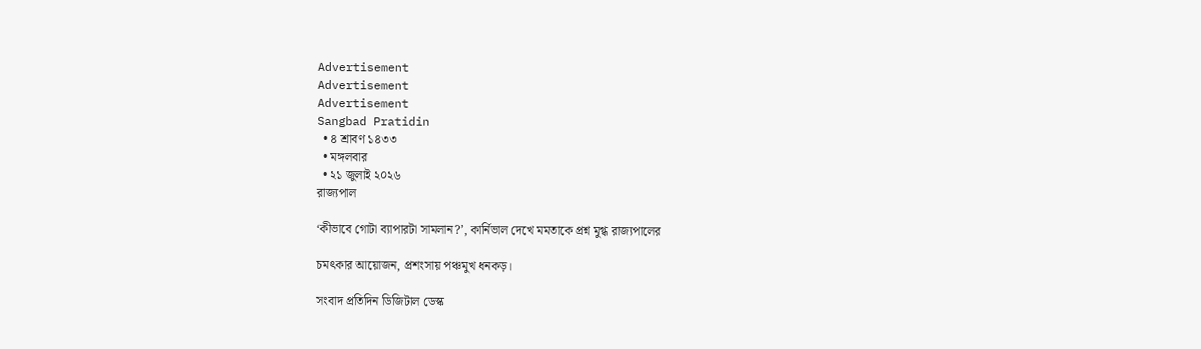Advertisement
Advertisement
Advertisement
Sangbad Pratidin
  • ৪ শ্রাবণ ১৪৩৩
  • মঙ্গলবার
  • ২১ জুলাই ২০২৬
রাজ্যপাল

‘কীভাবে গোটা ব্যাপারটা সামলান?’, কার্নিভাল দেখে মমতাকে প্রশ্ন মুগ্ধ রাজ্যপালের

চমৎকার আয়োজন, প্রশংসায় পঞ্চমুখ ধনকড়।

সংবাদ প্রতিদিন ডিজিটাল ডেস্ক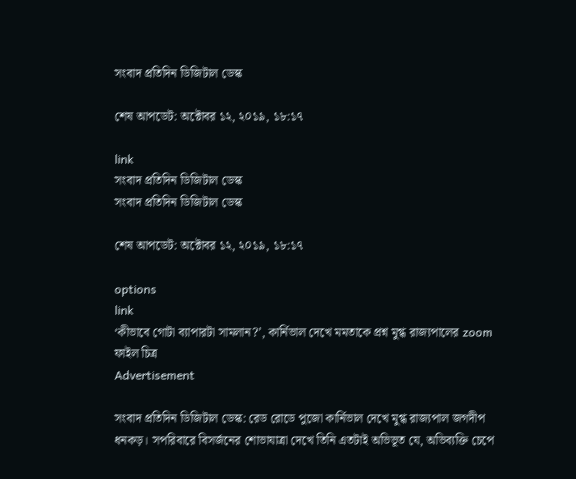সংবাদ প্রতিদিন ডিজিটাল ডেস্ক

শেষ আপডেট: অক্টোবর ১২, ২০১৯, ১৮:১৭

link
সংবাদ প্রতিদিন ডিজিটাল ডেস্ক
সংবাদ প্রতিদিন ডিজিটাল ডেস্ক

শেষ আপডেট: অক্টোবর ১২, ২০১৯, ১৮:১৭

options
link
‘কীভাবে গোটা ব্যাপারটা সামলান?’, কার্নিভাল দেখে মমতাকে প্রশ্ন মুগ্ধ রাজ্যপালের zoom
ফাইল চিত্র
Advertisement

সংবাদ প্রতিদিন ডিজিটাল ডেস্ক: রেড রোডে পুজো কার্নিভাল দেখে মুগ্ধ রাজ্যপাল জগদীপ ধনকড়। সপরিবারে বিসর্জনের শোভাযাত্রা দেখে তিনি এতটাই অভিভূত যে, অভিব্যক্তি চেপে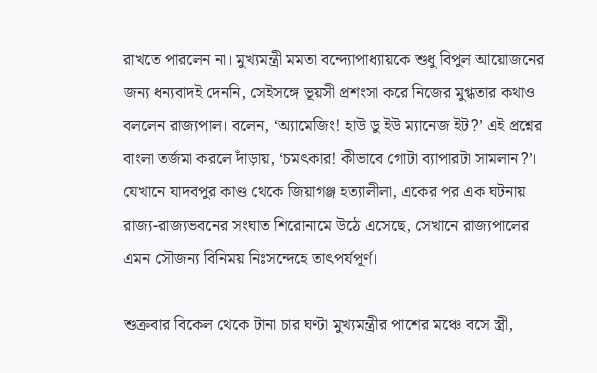রাখতে পারলেন না। মুখ্যমন্ত্রী মমতা বন্দ্যোপাধ্যায়কে শুধু বিপুল আয়োজনের জন্য ধন্যবাদই দেননি, সেইসঙ্গে ভূয়সী প্রশংসা করে নিজের মুগ্ধতার কথাও বললেন রাজ্যপাল। বলেন, ‘অ্যামেজিং! হাউ ডু ইউ ম্যানেজ ইট?’ এই প্রশ্নের বাংলা তর্জমা করলে দাঁড়ায়, ‘চমৎকার! কীভাবে গোটা ব্যাপারটা সামলান?’। যেখানে যাদবপুর কাণ্ড থেকে জিয়াগঞ্জ হত্যালীলা, একের পর এক ঘটনায় রাজ্য-রাজ্যভবনের সংঘাত শিরোনামে উঠে এসেছে, সেখানে রাজ্যপালের এমন সৌজন্য বিনিময় নিঃসন্দেহে তাৎপর্যপূর্ণ।

শুক্রবার বিকেল থেকে টানা চার ঘণ্টা মুখ্যমন্ত্রীর পাশের মঞ্চে বসে স্ত্রী,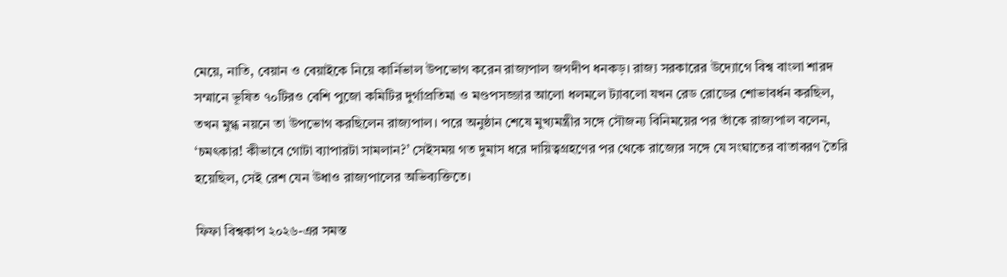মেয়ে, নাতি, বেয়ান ও বেয়াইকে নিয়ে কার্নিভাল উপভোগ করেন রাজ্যপাল জগদীপ ধনকড়। রাজ্য সরকারের উদ্যোগে বিশ্ব বাংলা শারদ সম্মানে ভূষিত ৭০টিরও বেশি পুজো কমিটির দুর্গাপ্রতিমা ও মণ্ডপসজ্জার আলো ধলমলে ট্যাবলো যখন রেড রোডের শোভাবর্ধন করছিল, তখন মুগ্ধ নয়নে তা উপভোগ করছিলেন রাজ্যপাল। পরে অনুষ্ঠান শেষে মুখ্যমন্ত্রীর সঙ্গে সৌজন্য বিনিময়ের পর তাঁকে রাজ্যপাল বলেন, ‘চমৎকার! কীভাবে গোটা ব্যাপারটা সামলান?’ সেইসময় গত দুমাস ধরে দায়িত্বগ্রহণের পর থেকে রাজ্যের সঙ্গে যে সংঘাতের বাতাবরণ তৈরি হয়েছিল, সেই রেশ যেন উধাও রাজ্যপালের অভিব্যক্তিতে।

ফিফা বিশ্বকাপ ২০২৬-এর সমস্ত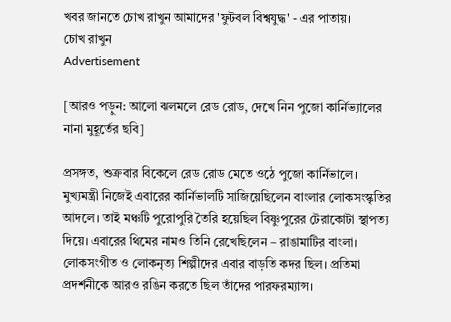খবর জানতে চোখ রাখুন আমাদের 'ফুটবল বিশ্বযুদ্ধ' - এর পাতায়।
চোখ রাখুন
Advertisement

[আরও পড়ুন: আলো ঝলমলে রেড রোড, দেখে নিন পুজো কার্নিভ্যালের নানা মুহূর্তের ছবি]

প্রসঙ্গত, শুক্রবার বিকেলে রেড রোড মেতে ওঠে পুজো কার্নিভালে। মুখ্যমন্ত্রী নিজেই এবারের কার্নিভালটি সাজিয়েছিলেন বাংলার লোকসংস্কৃতির আদলে। তাই মঞ্চটি পুরোপুরি তৈরি হয়েছিল বিষ্ণুপুরের টেরাকোটা স্থাপত্য দিয়ে। এবারের থিমের নামও তিনি রেখেছিলেন – রাঙামাটির বাংলা। লোকসংগীত ও লোকনৃত্য শিল্পীদের এবার বাড়তি কদর ছিল। প্রতিমা প্রদর্শনীকে আরও রঙিন করতে ছিল তাঁদের পারফরম্যান্স।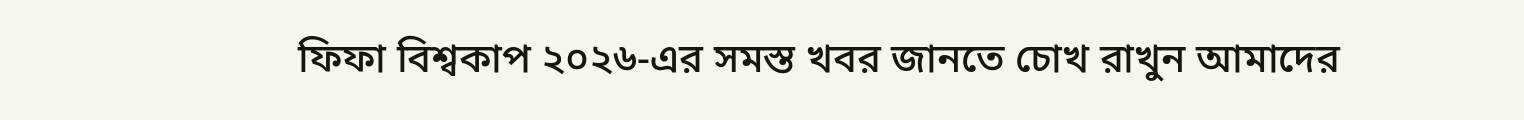ফিফা বিশ্বকাপ ২০২৬-এর সমস্ত খবর জানতে চোখ রাখুন আমাদের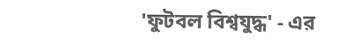'ফুটবল বিশ্বযুদ্ধ' - এর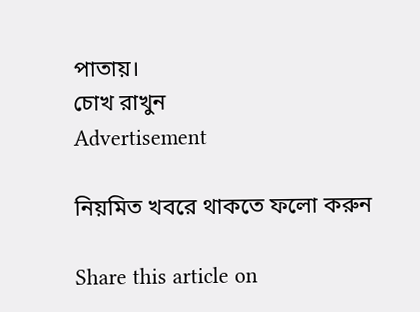পাতায়।
চোখ রাখুন
Advertisement

নিয়মিত খবরে থাকতে ফলো করুন

Share this article on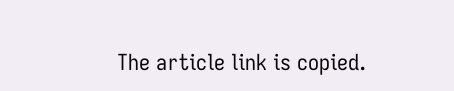The article link is copied.